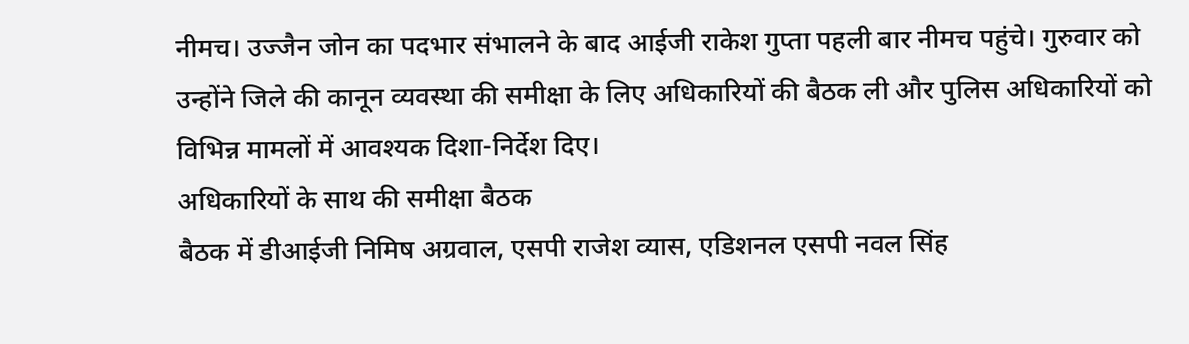नीमच। उज्जैन जोन का पदभार संभालने के बाद आईजी राकेश गुप्ता पहली बार नीमच पहुंचे। गुरुवार को उन्होंने जिले की कानून व्यवस्था की समीक्षा के लिए अधिकारियों की बैठक ली और पुलिस अधिकारियों को विभिन्न मामलों में आवश्यक दिशा-निर्देश दिए।
अधिकारियों के साथ की समीक्षा बैठक
बैठक में डीआईजी निमिष अग्रवाल, एसपी राजेश व्यास, एडिशनल एसपी नवल सिंह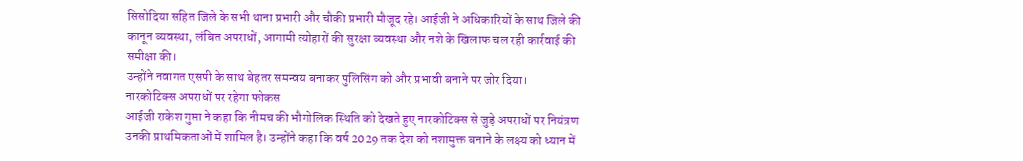सिसोदिया सहित जिले के सभी थाना प्रभारी और चौकी प्रभारी मौजूद रहे। आईजी ने अधिकारियों के साथ जिले की कानून व्यवस्था, लंबित अपराधों, आगामी त्योहारों की सुरक्षा व्यवस्था और नशे के खिलाफ चल रही कार्रवाई की समीक्षा की।
उन्होंने नवागत एसपी के साथ बेहतर समन्वय बनाकर पुलिसिंग को और प्रभावी बनाने पर जोर दिया।
नारकोटिक्स अपराधों पर रहेगा फोकस
आईजी राकेश गुप्ता ने कहा कि नीमच की भौगोलिक स्थिति को देखते हुए नारकोटिक्स से जुड़े अपराधों पर नियंत्रण उनकी प्राथमिकताओं में शामिल है। उन्होंने कहा कि वर्ष 2029 तक देश को नशामुक्त बनाने के लक्ष्य को ध्यान में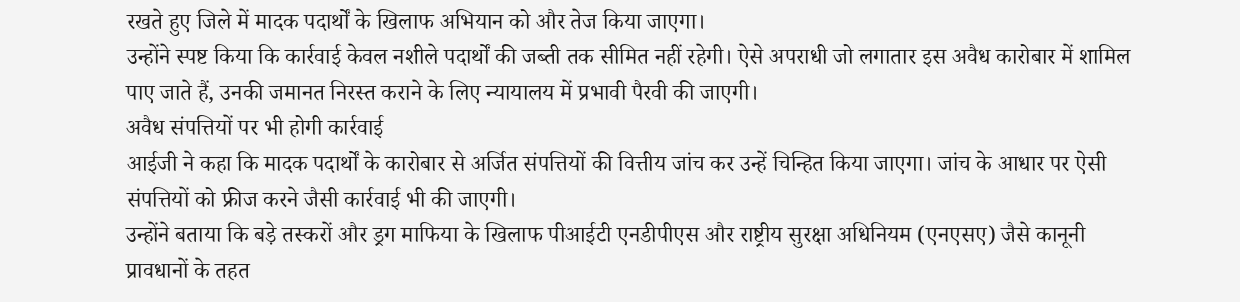रखते हुए जिले में मादक पदार्थों के खिलाफ अभियान को और तेज किया जाएगा।
उन्होंने स्पष्ट किया कि कार्रवाई केवल नशीले पदार्थों की जब्ती तक सीमित नहीं रहेगी। ऐसे अपराधी जो लगातार इस अवैध कारोबार में शामिल पाए जाते हैं, उनकी जमानत निरस्त कराने के लिए न्यायालय में प्रभावी पैरवी की जाएगी।
अवैध संपत्तियों पर भी होगी कार्रवाई
आईजी ने कहा कि मादक पदार्थों के कारोबार से अर्जित संपत्तियों की वित्तीय जांच कर उन्हें चिन्हित किया जाएगा। जांच के आधार पर ऐसी संपत्तियों को फ्रीज करने जैसी कार्रवाई भी की जाएगी।
उन्होंने बताया कि बड़े तस्करों और ड्रग माफिया के खिलाफ पीआईटी एनडीपीएस और राष्ट्रीय सुरक्षा अधिनियम (एनएसए) जैसे कानूनी प्रावधानों के तहत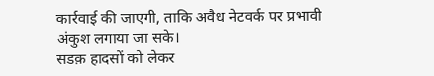कार्रवाई की जाएगी, ताकि अवैध नेटवर्क पर प्रभावी अंकुश लगाया जा सके।
सडक़ हादसों को लेकर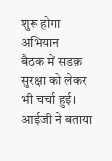शुरू होगा अभियान
बैठक में सडक़ सुरक्षा को लेकर भी चर्चा हुई। आईजी ने बताया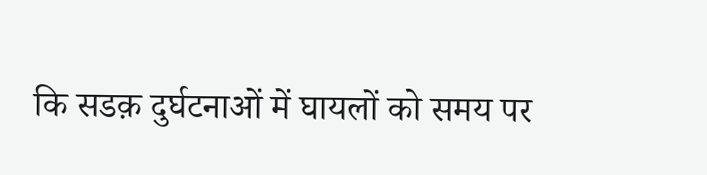कि सडक़ दुर्घटनाओं में घायलों को समय पर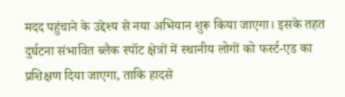मदद पहुंचाने के उद्देश्य से नया अभियान शुरू किया जाएगा। इसके तहत दुर्घटना संभावित ब्लैक स्पॉट क्षेत्रों में स्थानीय लोगों को फर्स्ट-एड का प्रशिक्षण दिया जाएगा, ताकि हादसे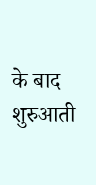के बाद शुरुआती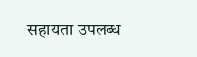सहायता उपलब्ध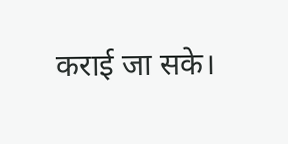कराई जा सके।